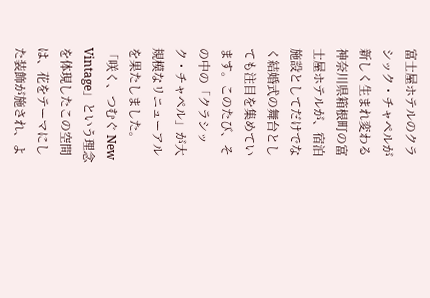富士屋ホテルのクラシック・チャペルが新しく生まれ変わる
神奈川県箱根町の富士屋ホテルが、宿泊施設としてだけでなく結婚式の舞台としても注目を集めています。このたび、その中の「クラシック・チャペル」が大規模なリニューアルを果たしました。「咲く、つむぐ New Vintage」という理念を体現したこの空間は、花をテーマにした装飾が施され、よ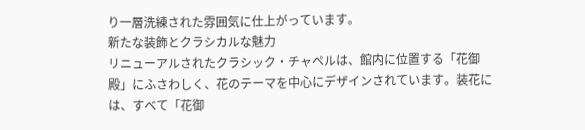り一層洗練された雰囲気に仕上がっています。
新たな装飾とクラシカルな魅力
リニューアルされたクラシック・チャペルは、館内に位置する「花御殿」にふさわしく、花のテーマを中心にデザインされています。装花には、すべて「花御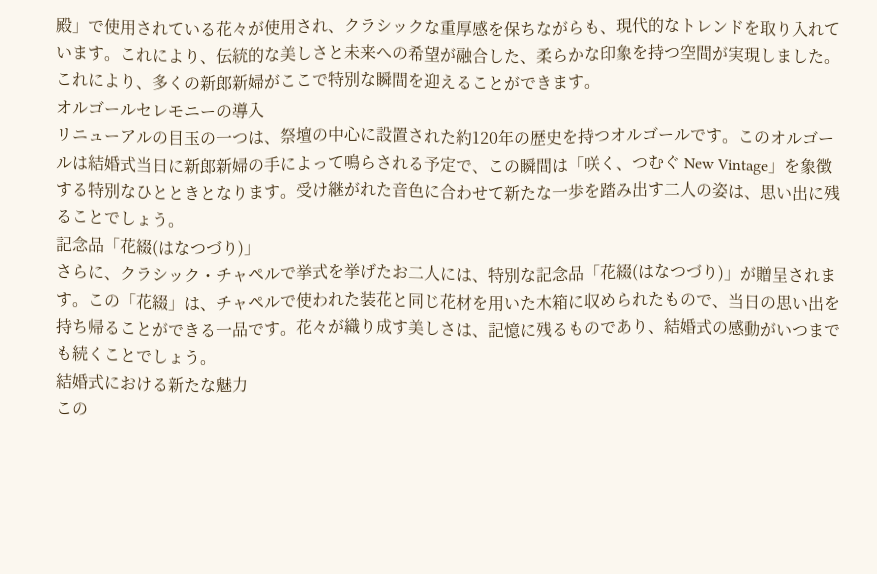殿」で使用されている花々が使用され、クラシックな重厚感を保ちながらも、現代的なトレンドを取り入れています。これにより、伝統的な美しさと未来への希望が融合した、柔らかな印象を持つ空間が実現しました。
これにより、多くの新郎新婦がここで特別な瞬間を迎えることができます。
オルゴールセレモニーの導入
リニューアルの目玉の一つは、祭壇の中心に設置された約120年の歴史を持つオルゴールです。このオルゴールは結婚式当日に新郎新婦の手によって鳴らされる予定で、この瞬間は「咲く、つむぐ New Vintage」を象徴する特別なひとときとなります。受け継がれた音色に合わせて新たな一歩を踏み出す二人の姿は、思い出に残ることでしょう。
記念品「花綴(はなつづり)」
さらに、クラシック・チャペルで挙式を挙げたお二人には、特別な記念品「花綴(はなつづり)」が贈呈されます。この「花綴」は、チャペルで使われた装花と同じ花材を用いた木箱に収められたもので、当日の思い出を持ち帰ることができる一品です。花々が織り成す美しさは、記憶に残るものであり、結婚式の感動がいつまでも続くことでしょう。
結婚式における新たな魅力
この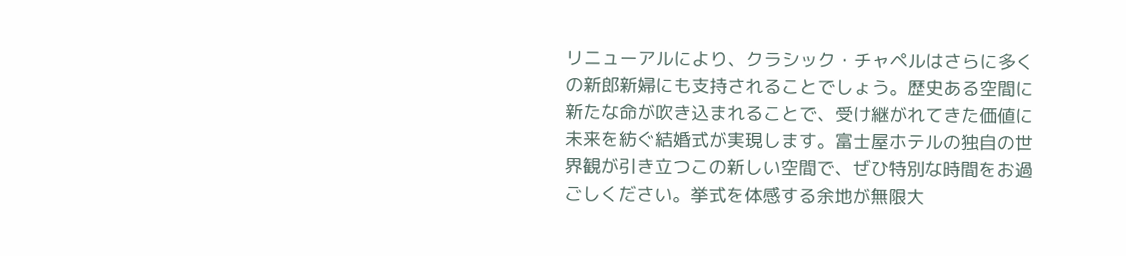リニューアルにより、クラシック・チャペルはさらに多くの新郎新婦にも支持されることでしょう。歴史ある空間に新たな命が吹き込まれることで、受け継がれてきた価値に未来を紡ぐ結婚式が実現します。富士屋ホテルの独自の世界観が引き立つこの新しい空間で、ぜひ特別な時間をお過ごしください。挙式を体感する余地が無限大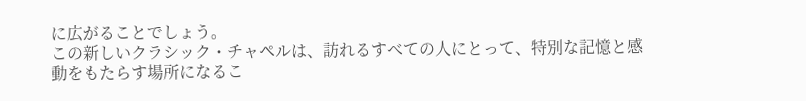に広がることでしょう。
この新しいクラシック・チャペルは、訪れるすべての人にとって、特別な記憶と感動をもたらす場所になるこ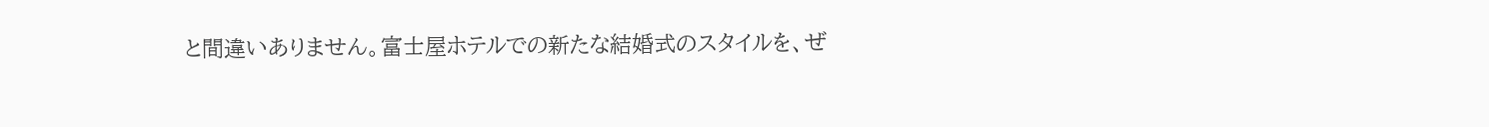と間違いありません。富士屋ホテルでの新たな結婚式のスタイルを、ぜ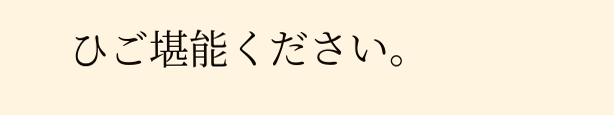ひご堪能ください。